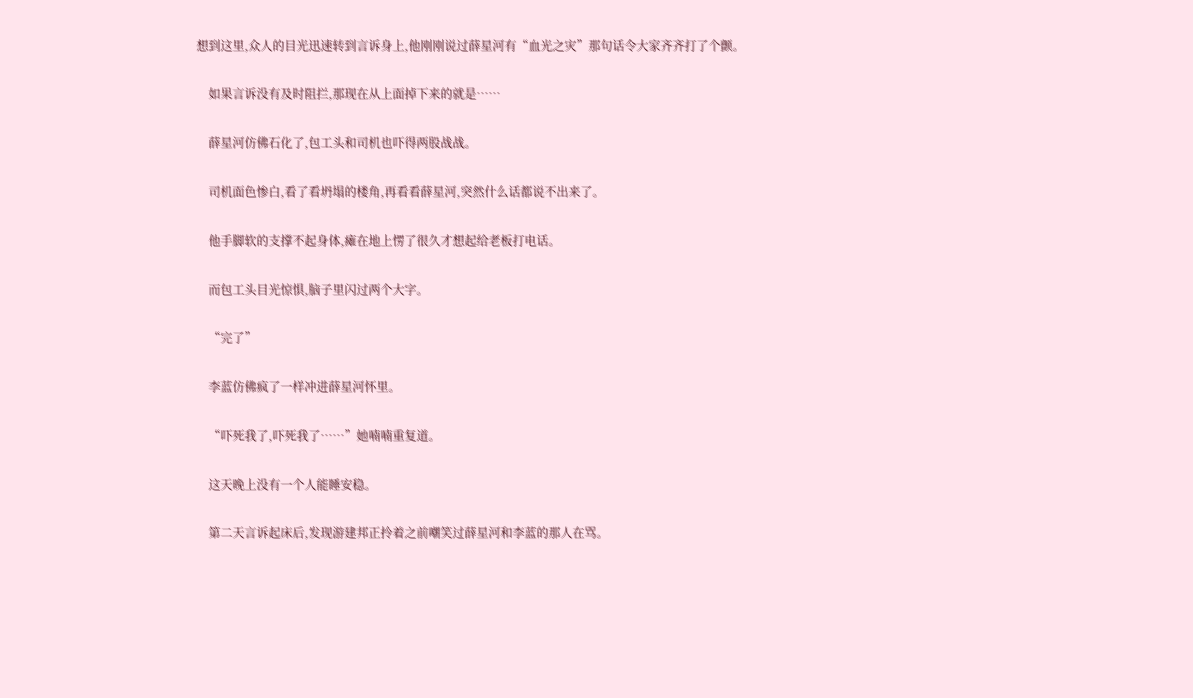想到这里,众人的目光迅速转到言诉身上,他刚刚说过薛星河有“血光之灾”那句话令大家齐齐打了个颤。

    如果言诉没有及时阻拦,那现在从上面掉下来的就是……

    薛星河仿佛石化了,包工头和司机也吓得两股战战。

    司机面色惨白,看了看坍塌的楼角,再看看薛星河,突然什么话都说不出来了。

    他手脚软的支撑不起身体,瘫在地上愣了很久才想起给老板打电话。

    而包工头目光惊惧,脑子里闪过两个大字。

    “完了”

    李蓝仿佛疯了一样冲进薛星河怀里。

    “吓死我了,吓死我了……”她喃喃重复道。

    这天晚上没有一个人能睡安稳。

    第二天言诉起床后,发现游建邦正拎着之前嘲笑过薛星河和李蓝的那人在骂。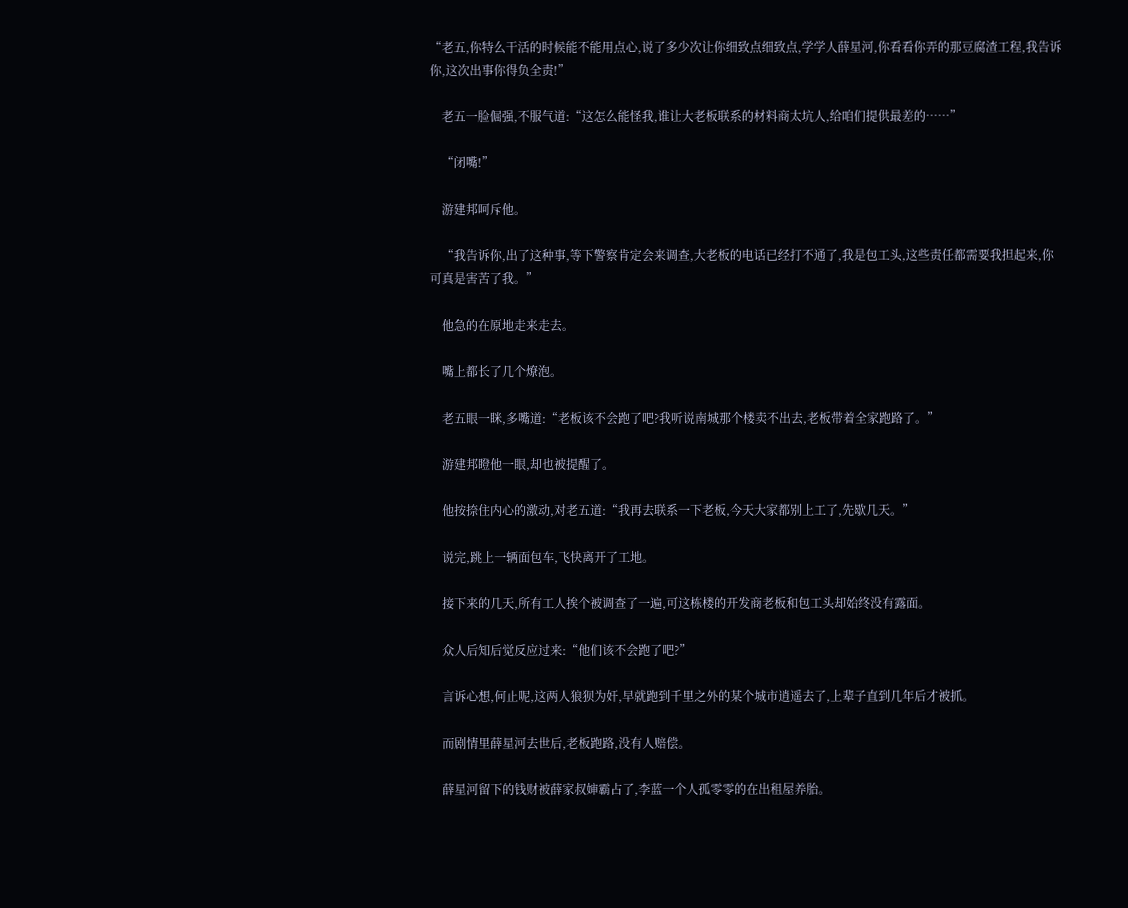“老五,你特么干活的时候能不能用点心,说了多少次让你细致点细致点,学学人薛星河,你看看你弄的那豆腐渣工程,我告诉你,这次出事你得负全责!”

    老五一脸倔强,不服气道:“这怎么能怪我,谁让大老板联系的材料商太坑人,给咱们提供最差的……”

    “闭嘴!”

    游建邦呵斥他。

    “我告诉你,出了这种事,等下警察肯定会来调查,大老板的电话已经打不通了,我是包工头,这些责任都需要我担起来,你可真是害苦了我。”

    他急的在原地走来走去。

    嘴上都长了几个燎泡。

    老五眼一眯,多嘴道:“老板该不会跑了吧?我听说南城那个楼卖不出去,老板带着全家跑路了。”

    游建邦瞪他一眼,却也被提醒了。

    他按捺住内心的激动,对老五道:“我再去联系一下老板,今天大家都别上工了,先歇几天。”

    说完,跳上一辆面包车,飞快离开了工地。

    接下来的几天,所有工人挨个被调查了一遍,可这栋楼的开发商老板和包工头却始终没有露面。

    众人后知后觉反应过来:“他们该不会跑了吧?”

    言诉心想,何止呢,这两人狼狈为奸,早就跑到千里之外的某个城市逍遥去了,上辈子直到几年后才被抓。

    而剧情里薛星河去世后,老板跑路,没有人赔偿。

    薛星河留下的钱财被薛家叔婶霸占了,李蓝一个人孤零零的在出租屋养胎。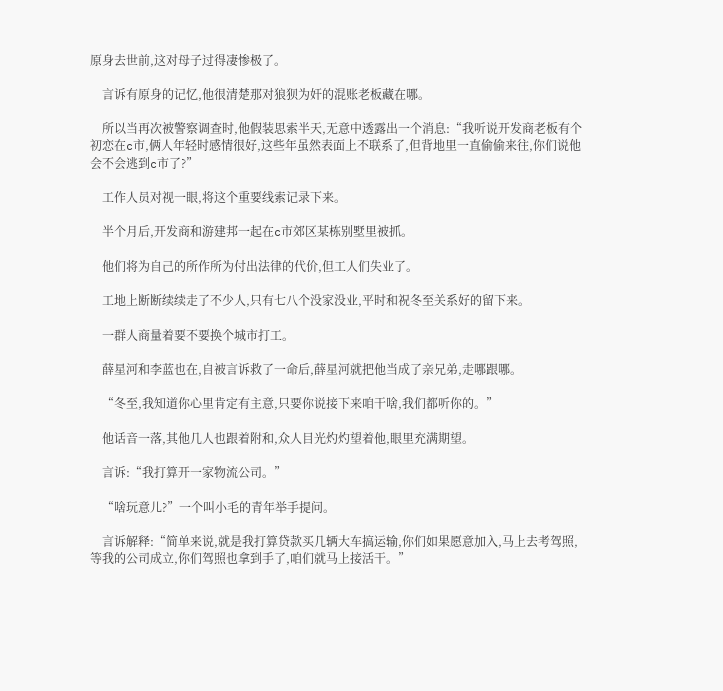原身去世前,这对母子过得凄惨极了。

    言诉有原身的记忆,他很清楚那对狼狈为奸的混账老板藏在哪。

    所以当再次被警察调查时,他假装思索半天,无意中透露出一个消息:“我听说开发商老板有个初恋在c市,俩人年轻时感情很好,这些年虽然表面上不联系了,但背地里一直偷偷来往,你们说他会不会逃到c市了?”

    工作人员对视一眼,将这个重要线索记录下来。

    半个月后,开发商和游建邦一起在c市郊区某栋别墅里被抓。

    他们将为自己的所作所为付出法律的代价,但工人们失业了。

    工地上断断续续走了不少人,只有七八个没家没业,平时和祝冬至关系好的留下来。

    一群人商量着要不要换个城市打工。

    薛星河和李蓝也在,自被言诉救了一命后,薛星河就把他当成了亲兄弟,走哪跟哪。

    “冬至,我知道你心里肯定有主意,只要你说接下来咱干啥,我们都听你的。”

    他话音一落,其他几人也跟着附和,众人目光灼灼望着他,眼里充满期望。

    言诉:“我打算开一家物流公司。”

    “啥玩意儿?”一个叫小毛的青年举手提问。

    言诉解释:“简单来说,就是我打算贷款买几辆大车搞运输,你们如果愿意加入,马上去考驾照,等我的公司成立,你们驾照也拿到手了,咱们就马上接活干。”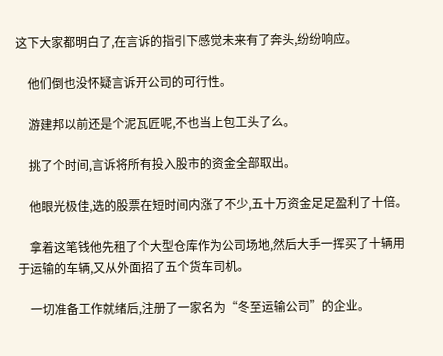这下大家都明白了,在言诉的指引下感觉未来有了奔头,纷纷响应。

    他们倒也没怀疑言诉开公司的可行性。

    游建邦以前还是个泥瓦匠呢,不也当上包工头了么。

    挑了个时间,言诉将所有投入股市的资金全部取出。

    他眼光极佳,选的股票在短时间内涨了不少,五十万资金足足盈利了十倍。

    拿着这笔钱他先租了个大型仓库作为公司场地,然后大手一挥买了十辆用于运输的车辆,又从外面招了五个货车司机。

    一切准备工作就绪后,注册了一家名为“冬至运输公司”的企业。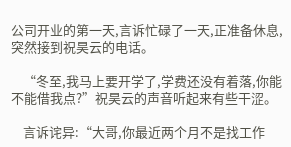公司开业的第一天,言诉忙碌了一天,正准备休息,突然接到祝昊云的电话。

    “冬至,我马上要开学了,学费还没有着落,你能不能借我点?”祝昊云的声音听起来有些干涩。

    言诉诧异:“大哥,你最近两个月不是找工作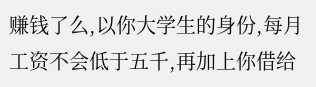赚钱了么,以你大学生的身份,每月工资不会低于五千,再加上你借给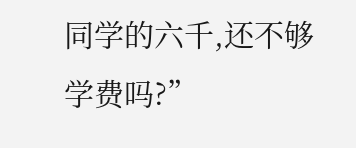同学的六千,还不够学费吗?”